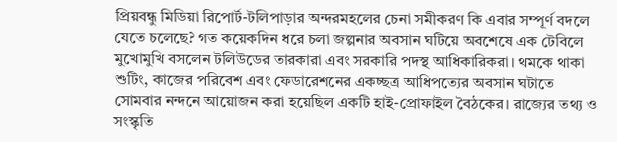প্রিয়বন্ধু মিডিয়া রিপোর্ট-টলিপাড়ার অন্দরমহলের চেনা সমীকরণ কি এবার সম্পূর্ণ বদলে যেতে চলেছে? গত কয়েকদিন ধরে চলা জল্পনার অবসান ঘটিয়ে অবশেষে এক টেবিলে মুখোমুখি বসলেন টলিউডের তারকারা এবং সরকারি পদস্থ আধিকারিকরা। থমকে থাকা শুটিং, কাজের পরিবেশ এবং ফেডারেশনের একচ্ছত্র আধিপত্যের অবসান ঘটাতে সোমবার নন্দনে আয়োজন করা হয়েছিল একটি হাই-প্রোফাইল বৈঠকের। রাজ্যের তথ্য ও সংস্কৃতি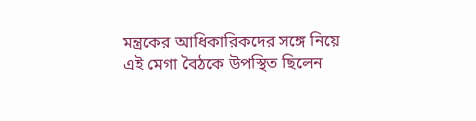মন্ত্রকের আধিকারিকদের সঙ্গে নিয়ে এই মেগা বৈঠকে উপস্থিত ছিলেন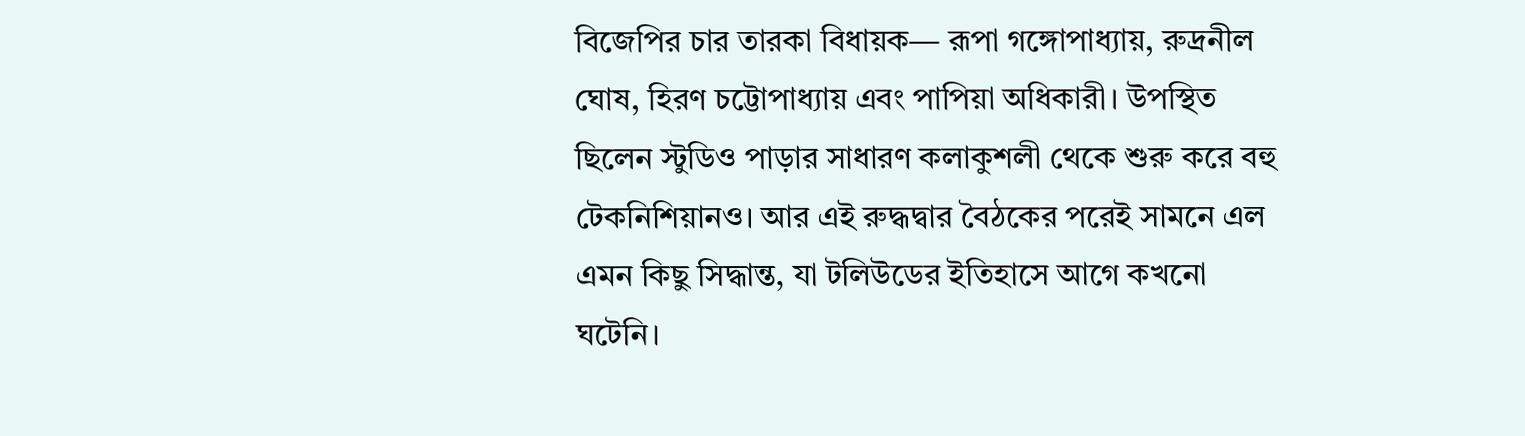বিজেপির চার তারকা বিধায়ক— রূপা গঙ্গোপাধ্যায়, রুদ্রনীল ঘোষ, হিরণ চট্টোপাধ্যায় এবং পাপিয়া অধিকারী। উপস্থিত ছিলেন স্টুডিও পাড়ার সাধারণ কলাকুশলী থেকে শুরু করে বহু টেকনিশিয়ানও। আর এই রুদ্ধদ্বার বৈঠকের পরেই সামনে এল এমন কিছু সিদ্ধান্ত, যা টলিউডের ইতিহাসে আগে কখনো ঘটেনি।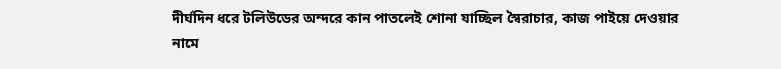দীর্ঘদিন ধরে টলিউডের অন্দরে কান পাতলেই শোনা যাচ্ছিল স্বৈরাচার, কাজ পাইয়ে দেওয়ার নামে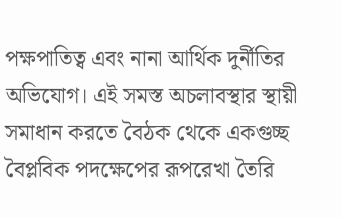পক্ষপাতিত্ব এবং নানা আর্থিক দুর্নীতির অভিযোগ। এই সমস্ত অচলাবস্থার স্থায়ী সমাধান করতে বৈঠক থেকে একগুচ্ছ বৈপ্লবিক পদক্ষেপের রূপরেখা তৈরি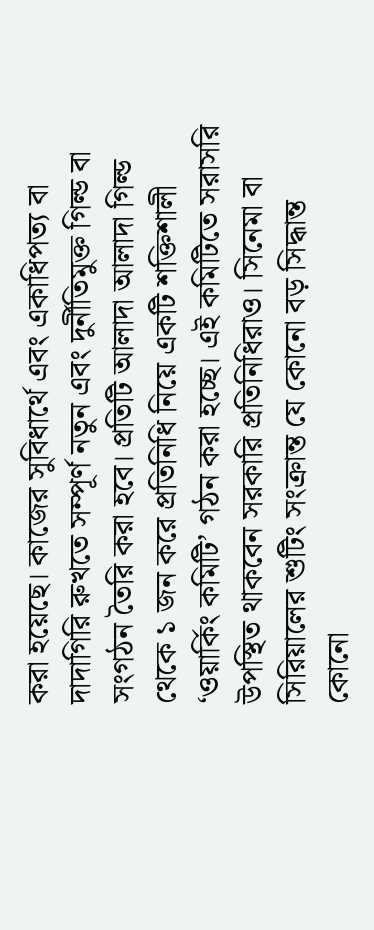করা হয়েছে। কাজের সুবিধার্থে এবং একাধিপত্য বা দাদাগিরি রুখতে সম্পূর্ণ নতুন এবং দুর্নীতিমুক্ত গিল্ড বা সংগঠন তৈরি করা হবে। প্রতিটি আলাদা আলাদা গিল্ড থেকে ১ জন করে প্রতিনিধি নিয়ে একটি শক্তিশালী ‘ওয়ার্কিং কমিটি’ গঠন করা হচ্ছে। এই কমিটিতে সরাসরি উপস্থিত থাকবেন সরকারি প্রতিনিধিরাও। সিনেমা বা সিরিয়ালের শুটিং সংক্রান্ত যে কোনো বড় সিদ্ধান্ত কোনো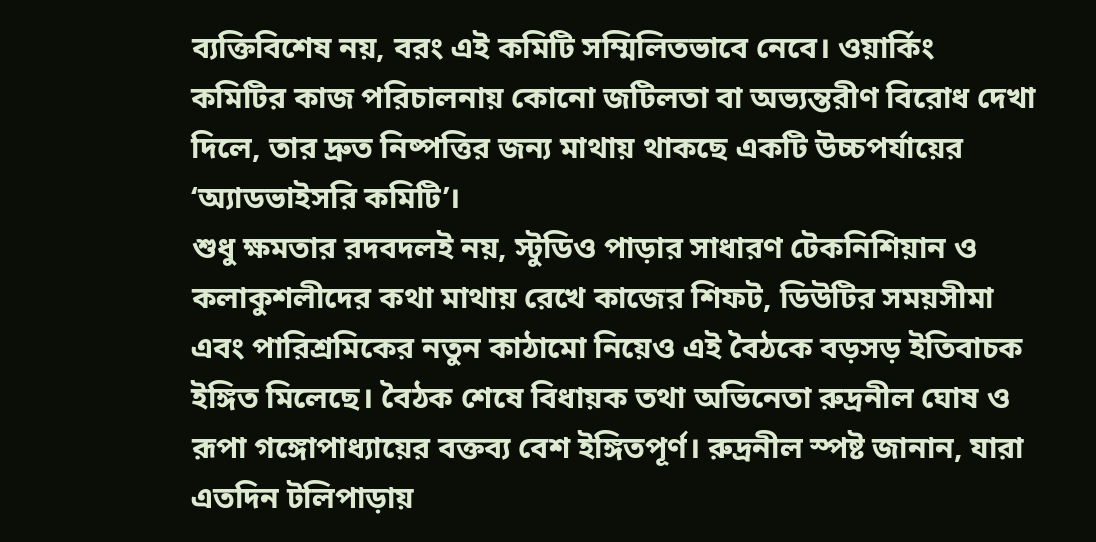ব্যক্তিবিশেষ নয়, বরং এই কমিটি সম্মিলিতভাবে নেবে। ওয়ার্কিং কমিটির কাজ পরিচালনায় কোনো জটিলতা বা অভ্যন্তরীণ বিরোধ দেখা দিলে, তার দ্রুত নিষ্পত্তির জন্য মাথায় থাকছে একটি উচ্চপর্যায়ের ‘অ্যাডভাইসরি কমিটি’।
শুধু ক্ষমতার রদবদলই নয়, স্টুডিও পাড়ার সাধারণ টেকনিশিয়ান ও কলাকুশলীদের কথা মাথায় রেখে কাজের শিফট, ডিউটির সময়সীমা এবং পারিশ্রমিকের নতুন কাঠামো নিয়েও এই বৈঠকে বড়সড় ইতিবাচক ইঙ্গিত মিলেছে। বৈঠক শেষে বিধায়ক তথা অভিনেতা রুদ্রনীল ঘোষ ও রূপা গঙ্গোপাধ্যায়ের বক্তব্য বেশ ইঙ্গিতপূর্ণ। রুদ্রনীল স্পষ্ট জানান, যারা এতদিন টলিপাড়ায়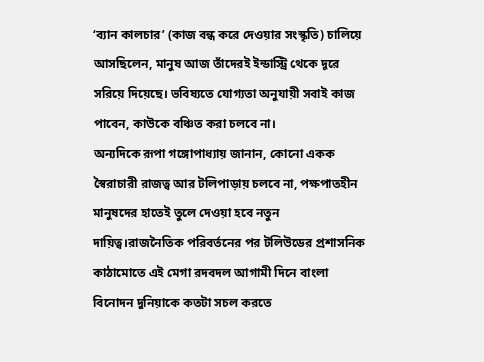‘ব্যান কালচার’ (কাজ বন্ধ করে দেওয়ার সংস্কৃতি) চালিয়ে আসছিলেন, মানুষ আজ তাঁদেরই ইন্ডাস্ট্রি থেকে দূরে সরিয়ে দিয়েছে। ভবিষ্যতে যোগ্যতা অনুযায়ী সবাই কাজ পাবেন, কাউকে বঞ্চিত করা চলবে না।
অন্যদিকে রূপা গঙ্গোপাধ্যায় জানান, কোনো একক স্বৈরাচারী রাজত্ব আর টলিপাড়ায় চলবে না, পক্ষপাতহীন মানুষদের হাতেই তুলে দেওয়া হবে নতুন দায়িত্ব।রাজনৈতিক পরিবর্তনের পর টলিউডের প্রশাসনিক কাঠামোতে এই মেগা রদবদল আগামী দিনে বাংলা বিনোদন দুনিয়াকে কতটা সচল করতে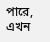পারে, এখন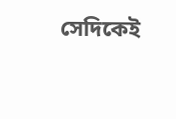সেদিকেই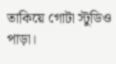তাকিয়ে গোটা স্টুডিও পাড়া।